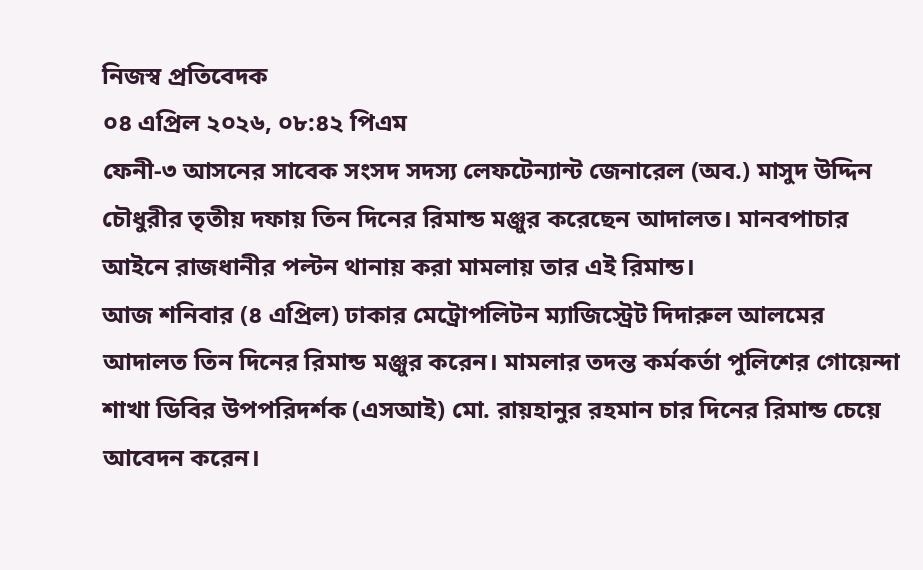নিজস্ব প্রতিবেদক
০৪ এপ্রিল ২০২৬, ০৮:৪২ পিএম
ফেনী-৩ আসনের সাবেক সংসদ সদস্য লেফটেন্যান্ট জেনারেল (অব.) মাসুদ উদ্দিন চৌধুরীর তৃতীয় দফায় তিন দিনের রিমান্ড মঞ্জুর করেছেন আদালত। মানবপাচার আইনে রাজধানীর পল্টন থানায় করা মামলায় তার এই রিমান্ড।
আজ শনিবার (৪ এপ্রিল) ঢাকার মেট্রোপলিটন ম্যাজিস্ট্রেট দিদারুল আলমের আদালত তিন দিনের রিমান্ড মঞ্জুর করেন। মামলার তদন্ত কর্মকর্তা পুলিশের গোয়েন্দা শাখা ডিবির উপপরিদর্শক (এসআই) মো. রায়হানুর রহমান চার দিনের রিমান্ড চেয়ে আবেদন করেন।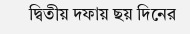দ্বিতীয় দফায় ছয় দিনের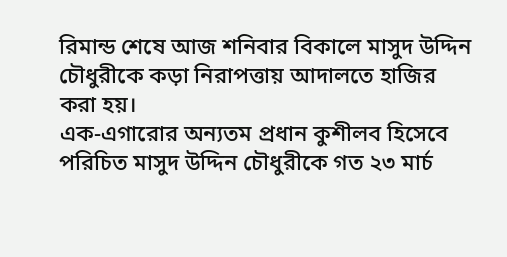রিমান্ড শেষে আজ শনিবার বিকালে মাসুদ উদ্দিন চৌধুরীকে কড়া নিরাপত্তায় আদালতে হাজির করা হয়।
এক-এগারোর অন্যতম প্রধান কুশীলব হিসেবে পরিচিত মাসুদ উদ্দিন চৌধুরীকে গত ২৩ মার্চ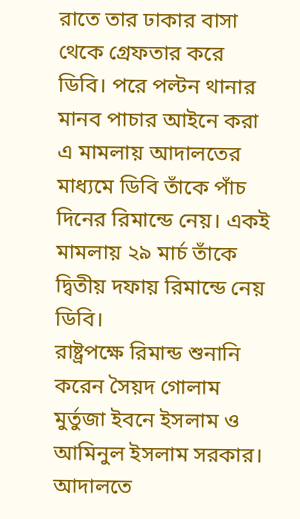রাতে তার ঢাকার বাসা থেকে গ্রেফতার করে ডিবি। পরে পল্টন থানার মানব পাচার আইনে করা এ মামলায় আদালতের মাধ্যমে ডিবি তাঁকে পাঁচ দিনের রিমান্ডে নেয়। একই মামলায় ২৯ মার্চ তাঁকে দ্বিতীয় দফায় রিমান্ডে নেয় ডিবি।
রাষ্ট্রপক্ষে রিমান্ড শুনানি করেন সৈয়দ গোলাম মুর্তুজা ইবনে ইসলাম ও আমিনুল ইসলাম সরকার। আদালতে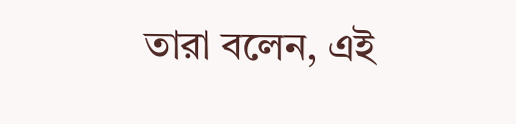তারা বলেন, এই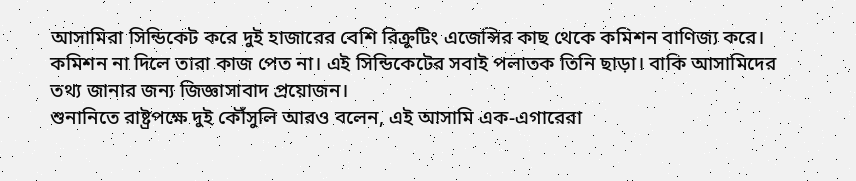আসামিরা সিন্ডিকেট করে দুই হাজারের বেশি রিক্রুটিং এজেন্সির কাছ থেকে কমিশন বাণিজ্য করে। কমিশন না দিলে তারা কাজ পেত না। এই সিন্ডিকেটের সবাই পলাতক তিনি ছাড়া। বাকি আসামিদের তথ্য জানার জন্য জিজ্ঞাসাবাদ প্রয়োজন।
শুনানিতে রাষ্ট্রপক্ষে দুই কৌঁসুলি আরও বলেন, এই আসামি এক-এগারেরা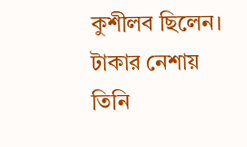কুশীলব ছিলেন। টাকার নেশায় তিনি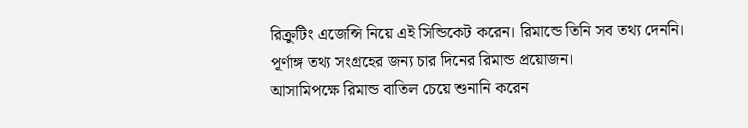রিক্রুটিং এজেন্সি নিয়ে এই সিন্ডিকেট করেন। রিমান্ডে তিনি সব তথ্য দেননি। পূর্ণাঙ্গ তথ্য সংগ্রহের জন্য চার দিনের রিমান্ড প্রয়োজন।
আসামিপক্ষে রিমান্ড বাতিল চেয়ে শুনানি করেন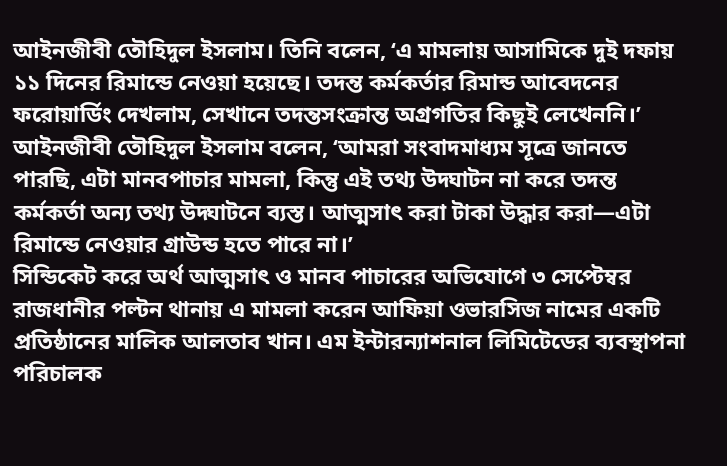আইনজীবী তৌহিদুল ইসলাম। তিনি বলেন, ‘এ মামলায় আসামিকে দুই দফায় ১১ দিনের রিমান্ডে নেওয়া হয়েছে। তদন্ত কর্মকর্তার রিমান্ড আবেদনের ফরোয়ার্ডিং দেখলাম, সেখানে তদন্তসংক্রান্ত অগ্রগতির কিছুই লেখেননি।’
আইনজীবী তৌহিদুল ইসলাম বলেন, ‘আমরা সংবাদমাধ্যম সূত্রে জানতে পারছি, এটা মানবপাচার মামলা, কিন্তু এই তথ্য উদ্ঘাটন না করে তদন্ত কর্মকর্তা অন্য তথ্য উদ্ঘাটনে ব্যস্ত। আত্মসাৎ করা টাকা উদ্ধার করা—এটা রিমান্ডে নেওয়ার গ্রাউন্ড হতে পারে না।’
সিন্ডিকেট করে অর্থ আত্মসাৎ ও মানব পাচারের অভিযোগে ৩ সেপ্টেম্বর রাজধানীর পল্টন থানায় এ মামলা করেন আফিয়া ওভারসিজ নামের একটি প্রতিষ্ঠানের মালিক আলতাব খান। এম ইন্টারন্যাশনাল লিমিটেডের ব্যবস্থাপনা পরিচালক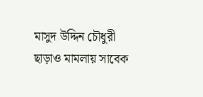মাসুদ উদ্দিন চৌধুরী ছাড়াও মামলায় সাবেক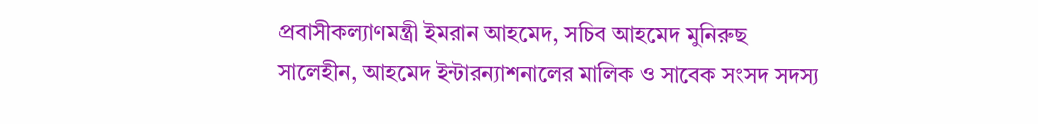প্রবাসীকল্যাণমন্ত্রী ইমরান আহমেদ, সচিব আহমেদ মুনিরুছ সালেহীন, আহমেদ ইন্টারন্যাশনালের মালিক ও সাবেক সংসদ সদস্য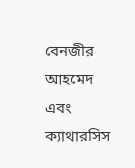বেনজীর আহমেদ এবং ক্যাথারসিস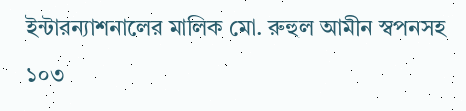ইন্টারন্যাশনালের মালিক মো. রুহুল আমীন স্বপনসহ ১০৩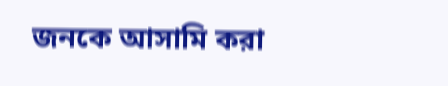জনকে আসামি করা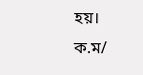হয়।
ক.ম/